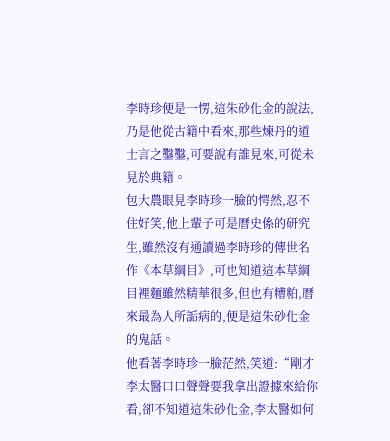李時珍便是一愣,這朱砂化金的說法,乃是他從古籍中看來,那些煉丹的道士言之鑿鑿,可要說有誰見來,可從未見於典籍。
包大農眼見李時珍一臉的愕然,忍不住好笑,他上輩子可是曆史係的研究生,雖然沒有通讀過李時珍的傳世名作《本草綱目》,可也知道這本草綱目裡麵雖然精華很多,但也有糟粕,曆來最為人所詬病的,便是這朱砂化金的鬼話。
他看著李時珍一臉茫然,笑道:“剛才李太醫口口聲聲要我拿出證據來給你看,卻不知道這朱砂化金,李太醫如何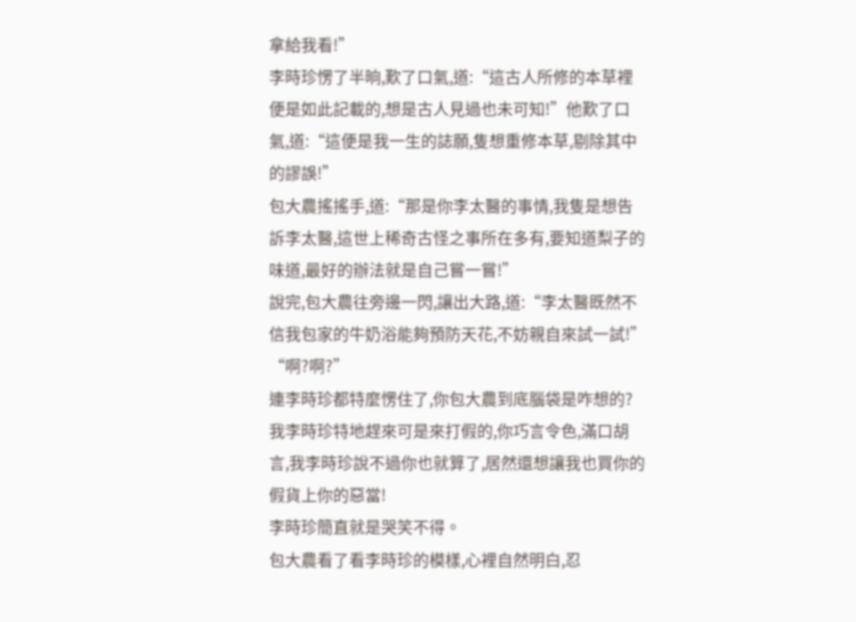拿給我看!”
李時珍愣了半晌,歎了口氣,道:“這古人所修的本草裡便是如此記載的,想是古人見過也未可知!”他歎了口氣,道:“這便是我一生的誌願,隻想重修本草,剔除其中的謬誤!”
包大農搖搖手,道:“那是你李太醫的事情,我隻是想告訴李太醫,這世上稀奇古怪之事所在多有,要知道梨子的味道,最好的辦法就是自己嘗一嘗!”
說完,包大農往旁邊一閃,讓出大路,道:“李太醫既然不信我包家的牛奶浴能夠預防天花,不妨親自來試一試!”
“啊?啊?”
連李時珍都特麼愣住了,你包大農到底腦袋是咋想的?
我李時珍特地趕來可是來打假的,你巧言令色,滿口胡言,我李時珍說不過你也就算了,居然還想讓我也買你的假貨上你的惡當!
李時珍簡直就是哭笑不得。
包大農看了看李時珍的模樣,心裡自然明白,忍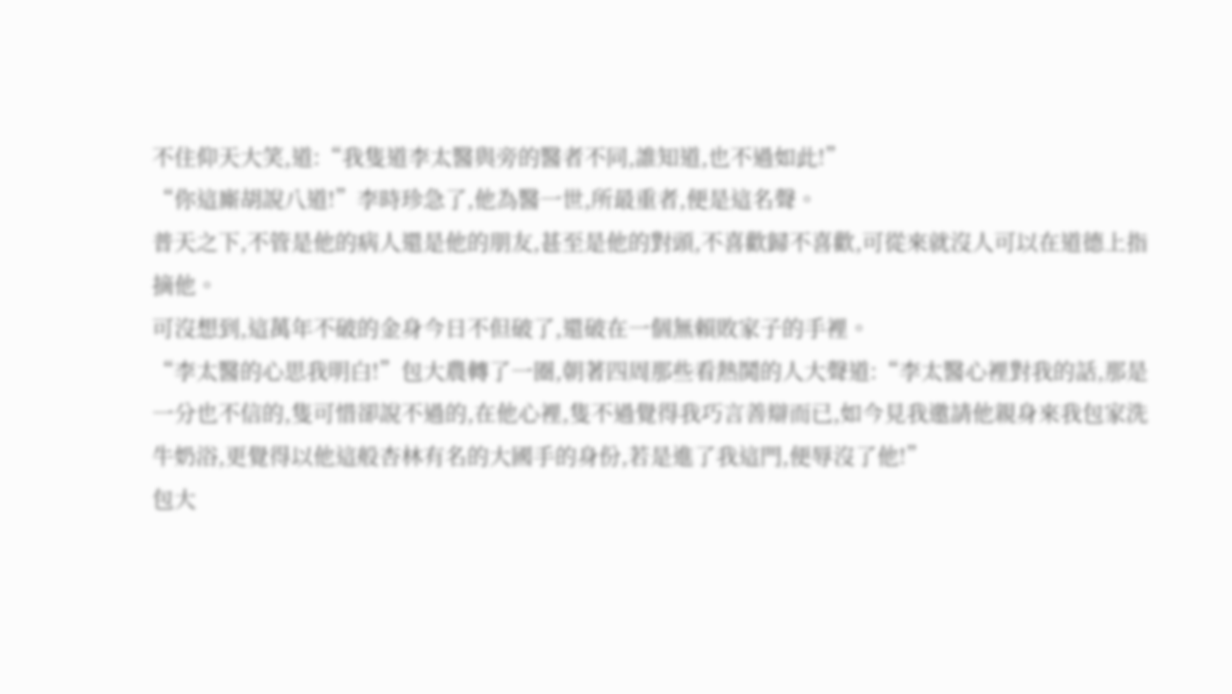不住仰天大笑,道:“我隻道李太醫與旁的醫者不同,誰知道,也不過如此!”
“你這廝胡說八道!”李時珍急了,他為醫一世,所最重者,便是這名聲。
普天之下,不管是他的病人還是他的朋友,甚至是他的對頭,不喜歡歸不喜歡,可從來就沒人可以在道德上指摘他。
可沒想到,這萬年不破的金身今日不但破了,還破在一個無賴敗家子的手裡。
“李太醫的心思我明白!”包大農轉了一圈,朝著四周那些看熱鬨的人大聲道:“李太醫心裡對我的話,那是一分也不信的,隻可惜卻說不過的,在他心裡,隻不過覺得我巧言善辯而已,如今見我邀請他親身來我包家洗牛奶浴,更覺得以他這般杏林有名的大國手的身份,若是進了我這門,便辱沒了他!”
包大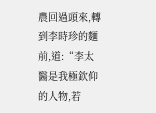農回過頭來,轉到李時珍的麵前,道:“李太醫是我極欽仰的人物,若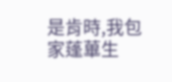是肯時,我包家蓬蓽生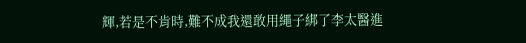輝,若是不肯時,難不成我還敢用繩子綁了李太醫進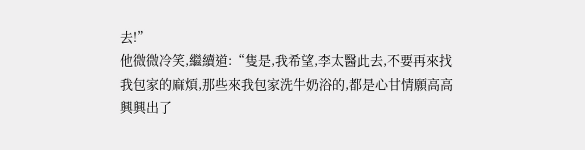去!”
他微微冷笑,繼續道:“隻是,我希望,李太醫此去,不要再來找我包家的麻煩,那些來我包家洗牛奶浴的,都是心甘情願高高興興出了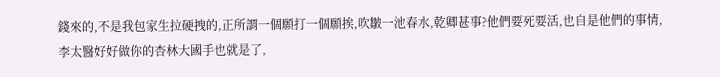錢來的,不是我包家生拉硬拽的,正所謂一個願打一個願挨,吹皺一池春水,乾卿甚事?他們要死要活,也自是他們的事情,李太醫好好做你的杏林大國手也就是了,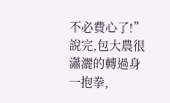不必費心了!”
說完,包大農很瀟灑的轉過身一抱拳,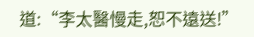道:“李太醫慢走,恕不遠送!”